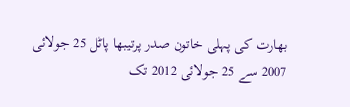بھارت کی پہلی خاتون صدر پرتیبھا پاٹل 25 جولائی 2007 سے 25 جولائی 2012 تک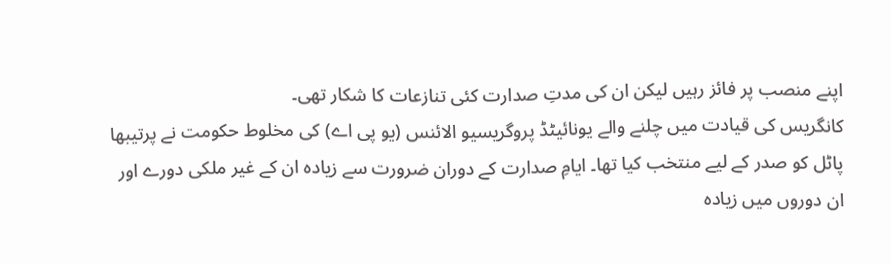اپنے منصب پر فائز رہیں لیکن ان کی مدتِ صدارت کئی تنازعات کا شکار تھی۔
کانگریس کی قیادت میں چلنے والے یونائیٹڈ پروگریسیو الائنس (یو پی اے) کی مخلوط حکومت نے پرتیبھا پاٹل کو صدر کے لیے منتخب کیا تھا۔ ایامِ صدارت کے دوران ضرورت سے زیادہ ان کے غیر ملکی دورے اور ان دوروں میں زیادہ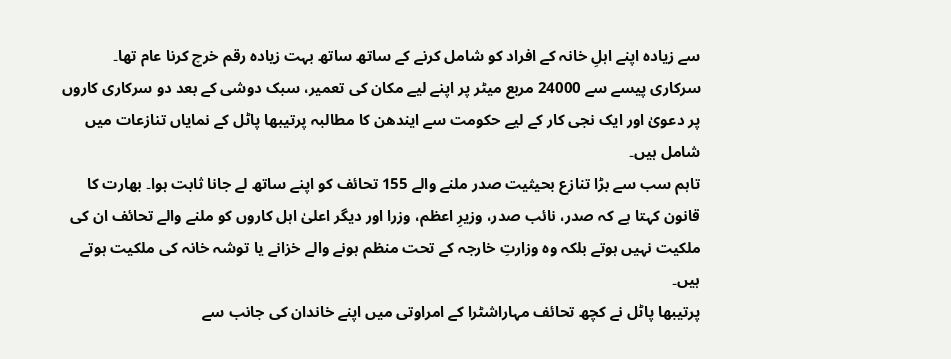سے زیادہ اپنے اہلِ خانہ کے افراد کو شامل کرنے کے ساتھ ساتھ بہت زیادہ رقم خرچ کرنا عام تھا۔
سرکاری پیسے سے 24000 مربع میٹر پر اپنے لیے مکان کی تعمیر، سبک دوشی کے بعد دو سرکاری کاروں پر دعویٰ اور ایک نجی کار کے لیے حکومت سے ایندھن کا مطالبہ پرتیبھا پاٹل کے نمایاں تنازعات میں شامل ہیں۔
تاہم سب سے بڑا تنازع بحیثیت صدر ملنے والے 155 تحائف کو اپنے ساتھ لے جانا ثابت ہوا۔ بھارت کا قانون کہتا ہے کہ صدر، نائب صدر، وزیرِ اعظم، وزرا اور دیگر اعلیٰ اہل کاروں کو ملنے والے تحائف ان کی ملکیت نہیں ہوتے بلکہ وہ وزارتِ خارجہ کے تحت منظم ہونے والے خزانے یا توشہ خانہ کی ملکیت ہوتے ہیں۔
پرتیبھا پاٹل نے کچھ تحائف مہاراشٹرا کے امراوتی میں اپنے خاندان کی جانب سے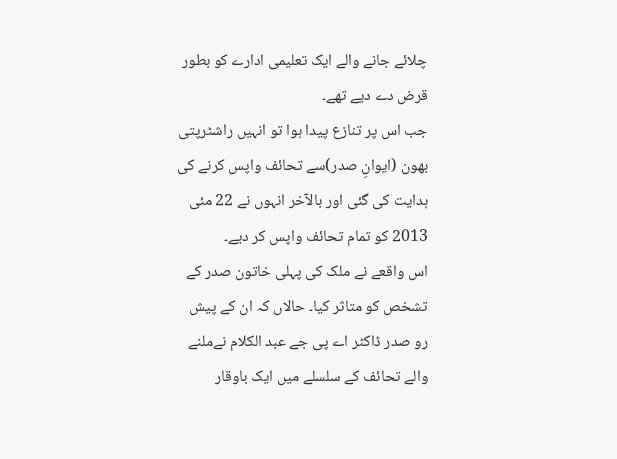چلائے جانے والے ایک تعلیمی ادارے کو بطور قرض دے دیے تھے۔
جب اس پر تنازع پیدا ہوا تو انہیں راشٹرپتی بھون (ایوانِ صدر)سے تحائف واپس کرنے کی ہدایت کی گئی اور بالآخر انہوں نے 22 مئی 2013 کو تمام تحائف واپس کر دیے۔
اس واقعے نے ملک کی پہلی خاتون صدر کے تشخص کو متاثر کیا۔ حالاں کہ ان کے پیش رو صدر ڈاکٹر اے پی جے عبد الکلام نےملنے والے تحائف کے سلسلے میں ایک باوقار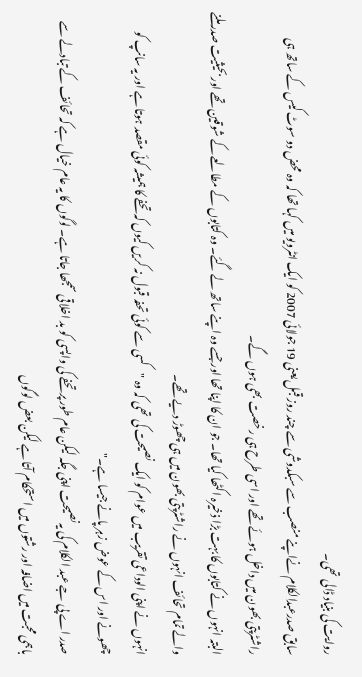روایت کی بنیاد ڈالی تھی۔
سابق صدرعبدالکلام نےاپنے منصب سے سبکدوشی سے چند روز قبل یعنی 19 جولائی 2007 کو ایک انٹرویو میں کہا تھا کہ وہ محض دو سوٹ کیس کے ساتھ ہی راشٹرپتی بھون میں داخل ہوئے تھے اور اسی طرح ہی رخصت بھی ہوں گے۔
البتہ انہوں نے کتابوں کا بہت بڑا ذخیرہ اکٹھا کیا تھا۔ جو ان کا اپنا تھا اور جسے وہ اپنے ساتھ لے گئے۔ وہ کتابوں کے مطالعے کے شوقین تھے اور بحیثیت صدر ملنے والے تمام تحائف انہوں نے راشٹرپتی بھون میں ہی چھوڑ دیے تھے۔
انہوں نے اپنی الوداعی تقریب میں عوام کو ایک نصیحت کی تھی کہ وہ "کسی سے کوئی تحفہ قبول نہ کریں کیوں کہ تحفے کا ہمیشہ کوئی مقصد ہوتا ہے اور یہ سانپ کو چھونے اور اس کے عوض زہر پانے جیسا ہے۔"
صدر اے پی جے عبد الکلام کی یہ نصیحت اپنی جگہ لیکن عام طور پر تحفے کی واپسی کو بد اخلاقی سمجھا جاتا ہے۔ لوگوں کا یہ عام خیال ہے کہ تحائف کے تبادلے سے باہمی محبت میں اضافہ اور رشتوں میں استحکام آتا ہے لیکن بعض لوگوں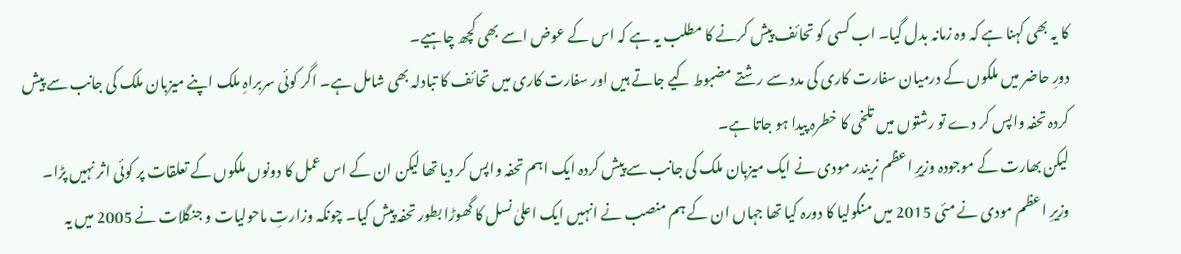کا یہ بھی کہنا ہے کہ وہ زمانہ بدل گیا۔ اب کسی کو تحائف پیش کرنے کا مطلب یہ ہے کہ اس کے عوض اسے بھی کچھ چاہیے۔
دورِ حاضر میں ملکوں کے درمیان سفارت کاری کی مدد سے رشتے مضبوط کیے جاتے ہیں اور سفارت کاری میں تحائف کا تبادلہ بھی شامل ہے۔ اگر کوئی سربراہِ ملک اپنے میزبان ملک کی جانب سے پیش کردہ تحفہ واپس کر دے تو رشتوں میں تلخی کا خطرہ پیدا ہو جاتا ہے۔
لیکن بھارت کے موجودہ وزیرِ اعظم نریندر مودی نے ایک میزبان ملک کی جانب سے پیش کردہ ایک اہم تحفہ واپس کر دیا تھا لیکن ان کے اس عمل کا دونوں ملکوں کے تعلقات پر کوئی اثر نہیں پڑا۔
وزیرِ اعظم مودی نے مئی 2015 میں منگولیا کا دورہ کیا تھا جہاں ان کے ہم منصب نے انہیں ایک اعلیٰ نسل کا گھوڑا بطور تحفہ پیش کیا۔ چونکہ وزارتِ ماحولیات و جنگلات نے 2005 میں یہ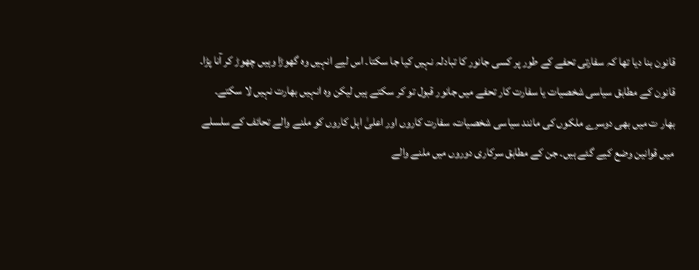قانون بنا دیا تھا کہ سفارتی تحفے کے طور پر کسی جانور کا تبادلہ نہیں کیا جا سکتا۔ اس لیے انہیں وہ گھوڑا وہیں چھوڑ کر آنا پڑا۔
قانون کے مطابق سیاسی شخصیات یا سفارت کار تحفے میں جانور قبول تو کر سکتے ہیں لیکن وہ انہیں بھارت نہیں لا سکتے۔
بھار ت میں بھی دوسرے ملکوں کی مانند سیاسی شخصیات، سفارت کاروں اور اعلیٰ اہل کاروں کو ملنے والے تحائف کے سلسلے میں قوانین وضع کیے گئے ہیں۔ جن کے مطابق سرکاری دوروں میں ملنے والے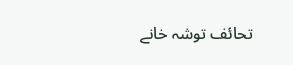تحائف توشہ خانے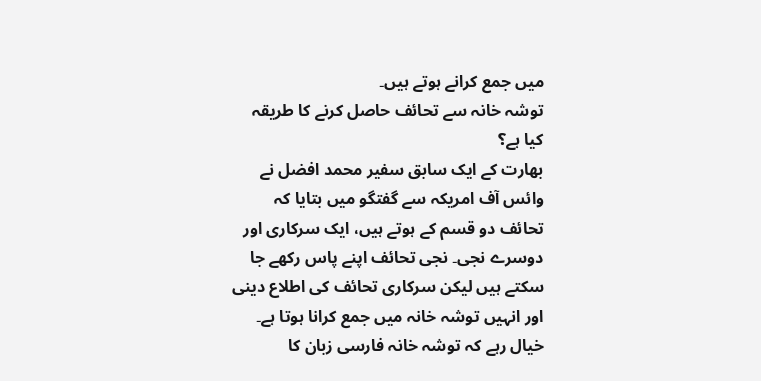میں جمع کرانے ہوتے ہیں۔
توشہ خانہ سے تحائف حاصل کرنے کا طریقہ کیا ہے؟
بھارت کے ایک سابق سفیر محمد افضل نے وائس آف امریکہ سے گفتگو میں بتایا کہ تحائف دو قسم کے ہوتے ہیں، ایک سرکاری اور دوسرے نجی۔ نجی تحائف اپنے پاس رکھے جا سکتے ہیں لیکن سرکاری تحائف کی اطلاع دینی اور انہیں توشہ خانہ میں جمع کرانا ہوتا ہے۔
خیال رہے کہ توشہ خانہ فارسی زبان کا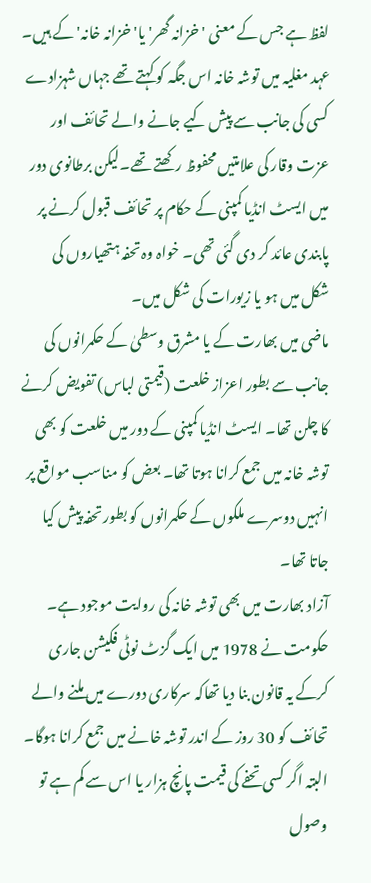لفظ ہے جس کے معنی 'خزانہ گھر' یا'خزانہ خانہ' کے ہیں۔
عہد مغلیہ میں توشہ خانہ اس جگہ کو کہتے تھے جہاں شہزادے کسی کی جانب سے پیش کیے جانے والے تحائف اور عزت وقار کی علامتیں محفوظ رکھتے تھے۔لیکن برطانوی دور میں ایسٹ انڈیا کمپنی کے حکام پر تحائف قبول کرنے پر پابندی عائد کر دی گئی تھی۔ خواہ وہ تحفہ ہتھیاروں کی شکل میں ہو یا زیورات کی شکل میں۔
ماضی میں بھارت کے یا مشرق وسطیٰ کے حکمرانوں کی جانب سے بطور اعزاز خلعت (قیمتی لباس) تفویض کرنے کا چلن تھا۔ ایسٹ انڈیا کمپنی کے دور میں خلعت کو بھی توشہ خانہ میں جمع کرانا ہوتا تھا۔ بعض کو مناسب مواقع پر انہیں دوسرے ملکوں کے حکمرانوں کو بطور تحفہ پیش کیا جاتا تھا۔
آزاد بھارت میں بھی توشہ خانہ کی روایت موجود ہے۔ حکومت نے 1978 میں ایک گزٹ نوٹی فکیشن جاری کرکے یہ قانون بنا دیا تھاکہ سرکاری دورے میں ملنے والے تحائف کو 30 روز کے اندر توشہ خانے میں جمع کرانا ہوگا۔
البتہ اگر کسی تحفے کی قیمت پانچ ہزار یا اس سے کم ہے تو وصول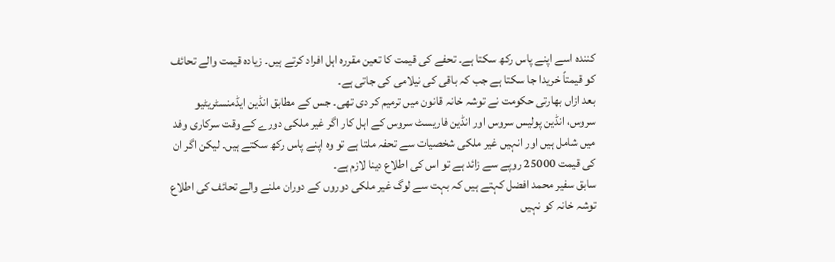کنندہ اسے اپنے پاس رکھ سکتا ہے۔ تحفے کی قیمت کا تعین مقررہ اہل افراد کرتے ہیں۔ زیادہ قیمت والے تحائف کو قیمتاً خریدا جا سکتا ہے جب کہ باقی کی نیلامی کی جاتی ہے۔
بعد ازاں بھارتی حکومت نے توشہ خانہ قانون میں ترمیم کر دی تھی۔ جس کے مطابق انڈین ایڈمنسٹریٹیو سروس، انڈین پولیس سروس اور انڈین فاریسٹ سروس کے اہل کار اگر غیر ملکی دورے کے وقت سرکاری وفد میں شامل ہیں اور انہیں غیر ملکی شخصیات سے تحفہ ملتا ہے تو وہ اپنے پاس رکھ سکتے ہیں۔ لیکن اگر ان کی قیمت 25000 روپے سے زائد ہے تو اس کی اطلاع دینا لازم ہے۔
سابق سفیر محمد افضل کہتے ہیں کہ بہت سے لوگ غیر ملکی دوروں کے دوران ملنے والے تحائف کی اطلاع توشہ خانہ کو نہیں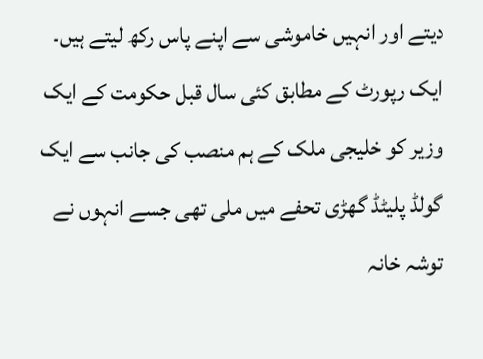دیتے اور انہیں خاموشی سے اپنے پاس رکھ لیتے ہیں۔
ایک رپورٹ کے مطابق کئی سال قبل حکومت کے ایک وزیر کو خلیجی ملک کے ہم منصب کی جانب سے ایک گولڈ پلیٹڈ گھڑی تحفے میں ملی تھی جسے انہوں نے توشہ خانہ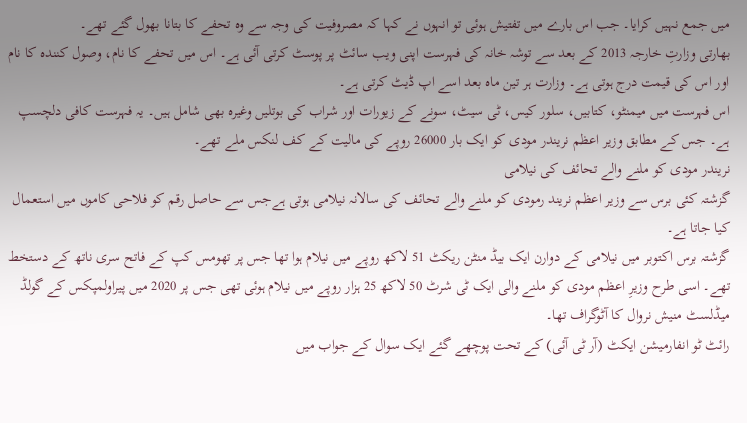میں جمع نہیں کرایا۔ جب اس بارے میں تفتیش ہوئی تو انہوں نے کہا کہ مصروفیت کی وجہ سے وہ تحفے کا بتانا بھول گئے تھے۔
بھارتی وزارتِ خارجہ 2013 کے بعد سے توشہ خانہ کی فہرست اپنی ویب سائٹ پر پوسٹ کرتی آئی ہے۔ اس میں تحفے کا نام، وصول کنندہ کا نام اور اس کی قیمت درج ہوتی ہے۔ وزارت ہر تین ماہ بعد اسے اپ ڈیٹ کرتی ہے۔
اس فہرست میں میمنٹو، کتابیں، سلور کیس، ٹی سیٹ، سونے کے زیورات اور شراب کی بوتلیں وغیرہ بھی شامل ہیں۔ یہ فہرست کافی دلچسپ ہے۔ جس کے مطابق وزیر اعظم نریندر مودی کو ایک بار 26000 روپے کی مالیت کے کف لنکس ملے تھے۔
نریندر مودی کو ملنے والے تحائف کی نیلامی
گزشتہ کئی برس سے وزیر اعظم نریند رمودی کو ملنے والے تحائف کی سالانہ نیلامی ہوتی ہےجس سے حاصل رقم کو فلاحی کاموں میں استعمال کیا جاتا ہے۔
گزشتہ برس اکتوبر میں نیلامی کے دوارن ایک بیڈ منٹن ریکٹ 51 لاکھ روپے میں نیلام ہوا تھا جس پر تھومس کپ کے فاتح سری ناتھ کے دستخط تھے۔ اسی طرح وزیرِ اعظم مودی کو ملنے والی ایک ٹی شرٹ 50 لاکھ 25 ہزار روپے میں نیلام ہوئی تھی جس پر 2020 میں پیراولمپکس کے گولڈ میڈلسٹ منیش نروال کا آٹوگراف تھا۔
رائٹ ٹو انفارمیشن ایکٹ (آر ٹی آئی) کے تحت پوچھے گئے ایک سوال کے جواب میں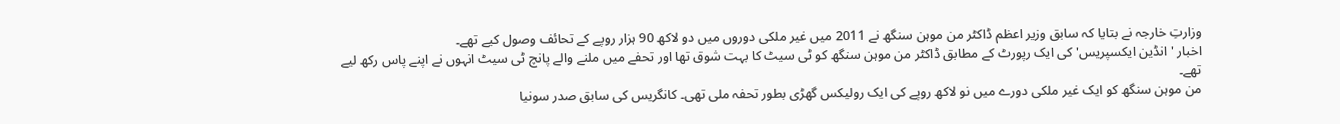وزارتِ خارجہ نے بتایا کہ سابق وزیر اعظم ڈاکٹر من موہن سنگھ نے 2011 میں غیر ملکی دوروں میں دو لاکھ 90 ہزار روپے کے تحائف وصول کیے تھے۔
اخبار 'انڈین ایکسپریس' کی ایک رپورٹ کے مطابق ڈاکٹر من موہن سنگھ کو ٹی سیٹ کا بہت شوق تھا اور تحفے میں ملنے والے پانچ ٹی سیٹ انہوں نے اپنے پاس رکھ لیے تھے۔
من موہن سنگھ کو ایک غیر ملکی دورے میں نو لاکھ روپے کی ایک رولیکس گھڑی بطور تحفہ ملی تھی۔ کانگریس کی سابق صدر سونیا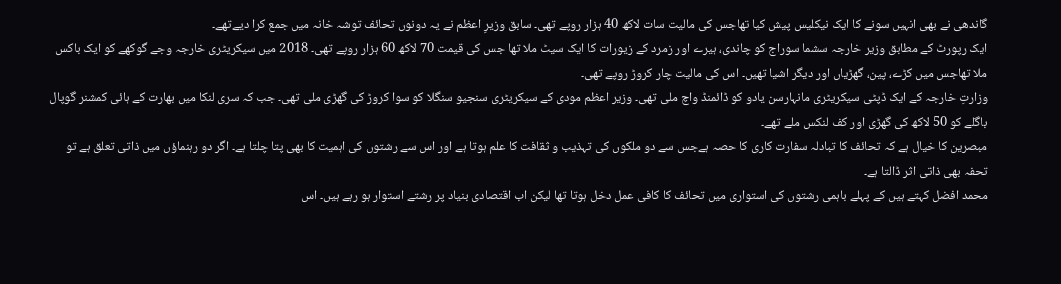گاندھی نے بھی انہیں سونے کا ایک نیکلیس پیش کیا تھاجس کی مالیت سات لاکھ 40 ہزار روپے تھی۔ سابق وزیرِ اعظم نے یہ دونوں تحائف توشہ خانہ میں جمع کرا دیےتھے۔
ایک رپورٹ کے مطابق وزیر خارجہ سشما سوراج کو چاندی، ہیرے اور زمرد کے زیورات کا ایک سیٹ ملا تھا جس کی قیمت 70 لاکھ 60 ہزار روپے تھی۔ 2018 میں سیکریٹری خارجہ وجے گوکھے کو ایک باکس ملا تھاجس میں کڑے، پین، گھڑیاں اور دیگر اشیا تھیں۔ اس کی مالیت چار کروڑ روپے تھی۔
وزارتِ خارجہ کے ایک ڈپٹی سیکریٹری مانہارسن یادو کو ڈائمنڈ واچ ملی تھی۔ وزیر اعظم مودی کے سیکریٹری سنجیو سنگلا کو سوا کروڑ کی گھڑی ملی تھی۔ جب کہ سری لنکا میں بھارت کے ہائی کمشنر گوپال باگلے کو 50 لاکھ کی گھڑی اور کف لنکس ملے تھے۔
مبصرین کا خیال ہے کہ تحائف کا تبادلہ سفارت کاری کا حصہ ہےجس سے دو ملکوں کی تہذیب و ثقافت کا علم ہوتا ہے اور اس سے رشتوں کی اہمیت کا بھی پتا چلتا ہے۔ اگر دو رہنماؤں میں ذاتی تعلق ہے تو تحفہ بھی ذاتی اثر ڈالتا ہے۔
محمد افضل کہتے ہیں کے پہلے باہمی رشتوں کی استواری میں تحائف کا کافی عمل دخل ہوتا تھا لیکن اب اقتصادی بنیاد پر رشتے استوار ہو رہے ہیں۔ اس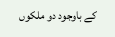کے باوجود دو ملکوں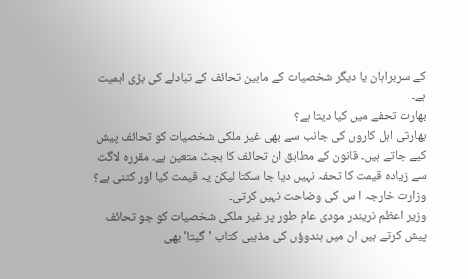کے سربراہان یا دیگر شخصیات کے مابین تحائف کے تبادلے کی بڑی اہمیت ہے۔
بھارت تحفے میں کیا دیتا ہے؟
بھارتی اہل کاروں کی جانب سے بھی غیر ملکی شخصیات کو تحائف پیش کیے جاتے ہیں۔ قانون کے مطابق ان تحائف کا بجٹ متعین ہے۔ مقررہ لاگت سے زیادہ قیمت کا تحفہ نہیں دیا جا سکتا لیکن یہ قیمت کیا اور کتنی ہے؟ وزارت خارجہ ا س کی وضاحت نہیں کرتی۔
وزیر اعظم نریندر مودی عام طور پر غیر ملکی شخصیات کو جو تحائف پیش کرتے ہیں ان میں ہندوؤں کی مذہبی کتاب 'گیتا' بھی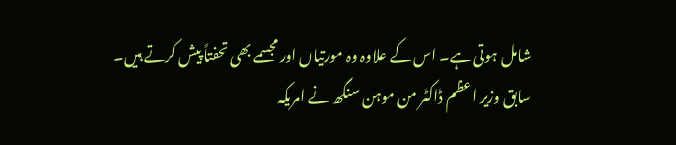شامل ہوتی ہے۔ اس کے علاوہ وہ مورتیاں اور مجسمے بھی تحفتاً پیش کرتے ہیں۔
سابق وزیر اعظم ڈاکٹر من موہن سنگھ نے امریکہ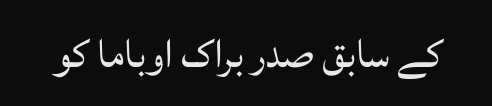کے سابق صدر براک اوباما کو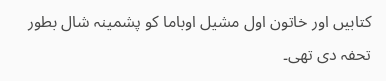کتابیں اور خاتون اول مشیل اوباما کو پشمینہ شال بطور تحفہ دی تھی۔